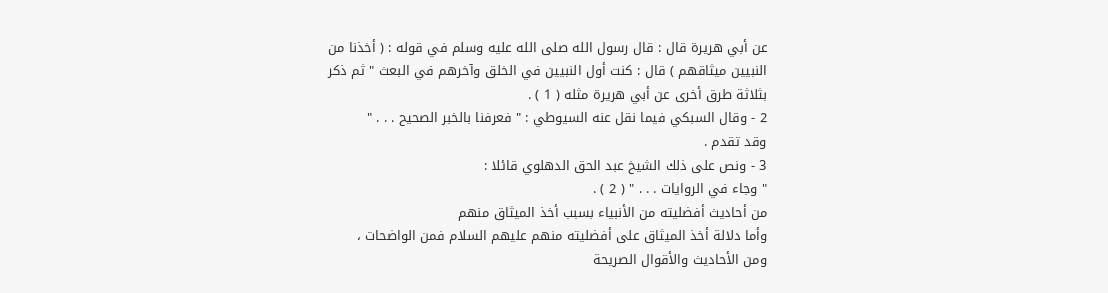عن أبي هريرة قال : قال رسول الله صلى الله عليه وسلم في قوله : ( أخذنا من
النبيين ميثاقهم ) قال : كنت أول النبيين في الخلق وآخرهم في البعث " ثم ذكر
بثلاثة طرق أخرى عن أبي هريرة مثله ( 1 ) .
2 - وقال السبكي فيما نقل عنه السيوطي : " فعرفنا بالخبر الصحيح . . . "
وقد تقدم .
3 - ونص على ذلك الشيخ عبد الحق الدهلوي قائلا :
" وجاء في الروايات . . . " ( 2 ) .
من أحاديث أفضليته من الأنبياء بسبب أخذ الميثاق منهم
وأما دلالة أخذ الميثاق على أفضليته منهم عليهم السلام فمن الواضحات ،
ومن الأحاديث والأقوال الصريحة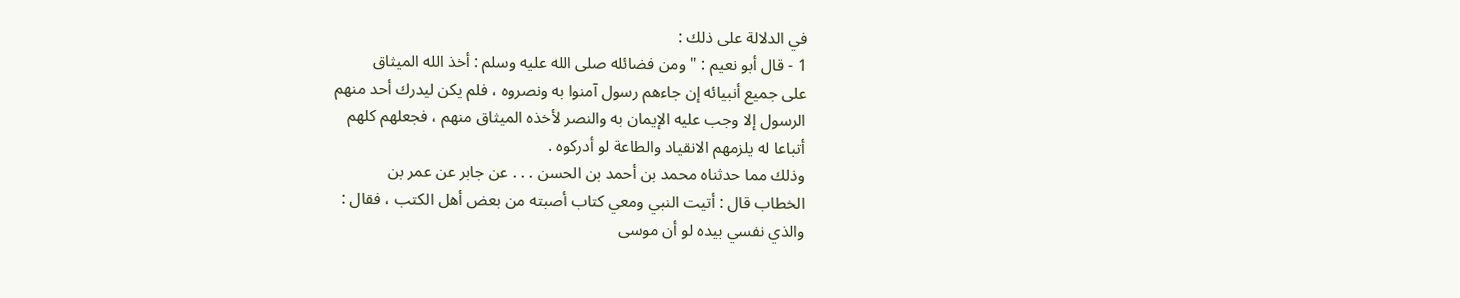في الدلالة على ذلك :
1 - قال أبو نعيم : " ومن فضائله صلى الله عليه وسلم : أخذ الله الميثاق
على جميع أنبيائه إن جاءهم رسول آمنوا به ونصروه ، فلم يكن ليدرك أحد منهم
الرسول إلا وجب عليه الإيمان به والنصر لأخذه الميثاق منهم ، فجعلهم كلهم
أتباعا له يلزمهم الانقياد والطاعة لو أدركوه .
وذلك مما حدثناه محمد بن أحمد بن الحسن . . . عن جابر عن عمر بن
الخطاب قال : أتيت النبي ومعي كتاب أصبته من بعض أهل الكتب ، فقال :
والذي نفسي بيده لو أن موسى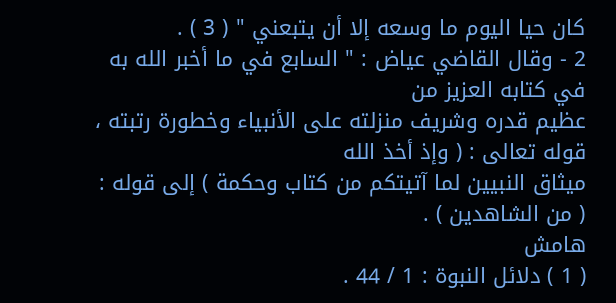كان حيا اليوم ما وسعه إلا أن يتبعني " ( 3 ) .
2 - وقال القاضي عياض : " السابع في ما أخبر الله به في كتابه العزيز من
عظيم قدره وشريف منزلته على الأنبياء وخطورة رتبته ، قوله تعالى : ( وإذ أخذ الله
ميثاق النبيين لما آتيتكم من كتاب وحكمة ) إلى قوله : ( من الشاهدين ) .
هامش
( 1 ) دلائل النبوة : 1 / 44 .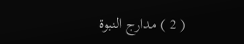( 2 ) مدارج النبوة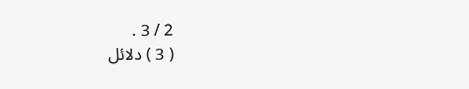2 / 3 .
( 3 ) دلائل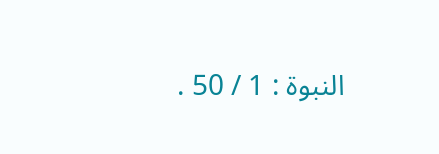النبوة : 1 / 50 .